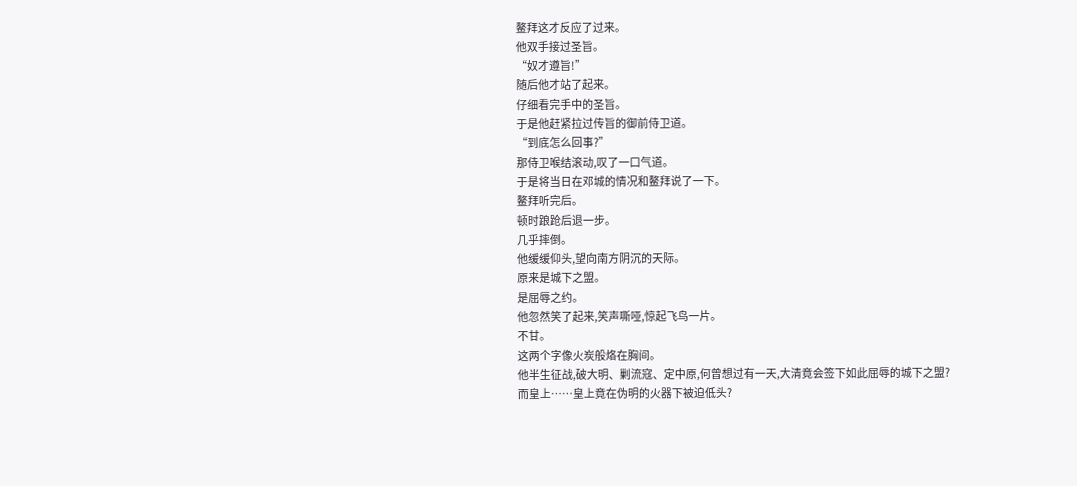鳌拜这才反应了过来。
他双手接过圣旨。
“奴才遵旨!”
随后他才站了起来。
仔细看完手中的圣旨。
于是他赶紧拉过传旨的御前侍卫道。
“到底怎么回事?”
那侍卫喉结滚动,叹了一口气道。
于是将当日在邓城的情况和鳌拜说了一下。
鳌拜听完后。
顿时踉跄后退一步。
几乎摔倒。
他缓缓仰头,望向南方阴沉的天际。
原来是城下之盟。
是屈辱之约。
他忽然笑了起来,笑声嘶哑,惊起飞鸟一片。
不甘。
这两个字像火炭般烙在胸间。
他半生征战,破大明、剿流寇、定中原,何曾想过有一天,大清竟会签下如此屈辱的城下之盟?
而皇上……皇上竟在伪明的火器下被迫低头?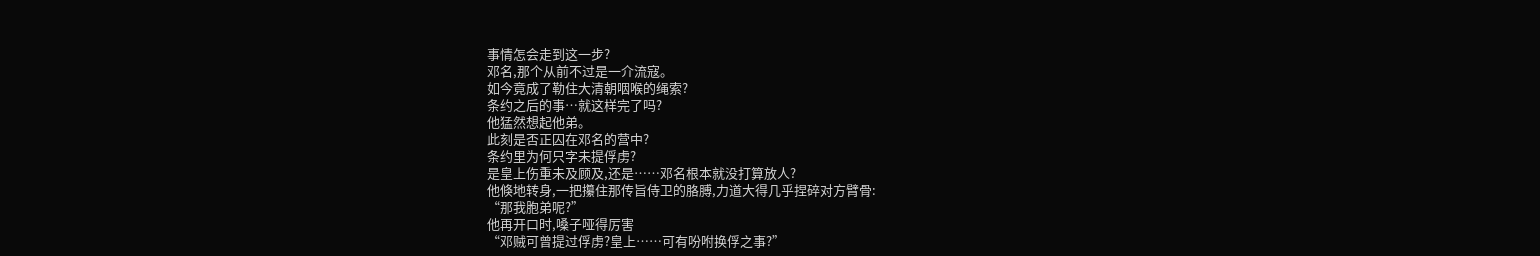事情怎会走到这一步?
邓名,那个从前不过是一介流寇。
如今竟成了勒住大清朝咽喉的绳索?
条约之后的事…就这样完了吗?
他猛然想起他弟。
此刻是否正囚在邓名的营中?
条约里为何只字未提俘虏?
是皇上伤重未及顾及,还是……邓名根本就没打算放人?
他倏地转身,一把攥住那传旨侍卫的胳膊,力道大得几乎捏碎对方臂骨:
“那我胞弟呢?”
他再开口时,嗓子哑得厉害
“邓贼可曾提过俘虏?皇上……可有吩咐换俘之事?”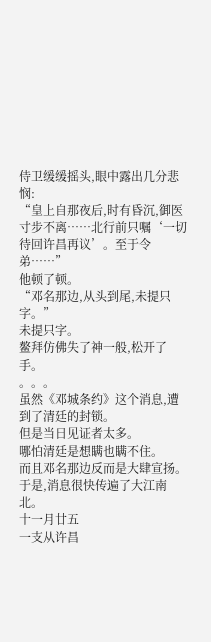侍卫缓缓摇头,眼中露出几分悲悯:
“皇上自那夜后,时有昏沉,御医寸步不离……北行前只嘱‘一切待回许昌再议’。至于令弟……”
他顿了顿。
“邓名那边,从头到尾,未提只字。”
未提只字。
鳌拜仿佛失了神一般,松开了手。
。。。
虽然《邓城条约》这个消息,遭到了清廷的封锁。
但是当日见证者太多。
哪怕清廷是想瞒也瞒不住。
而且邓名那边反而是大肆宣扬。
于是,消息很快传遍了大江南北。
十一月廿五
一支从许昌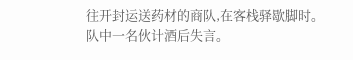往开封运送药材的商队,在客栈驿歇脚时。
队中一名伙计酒后失言。